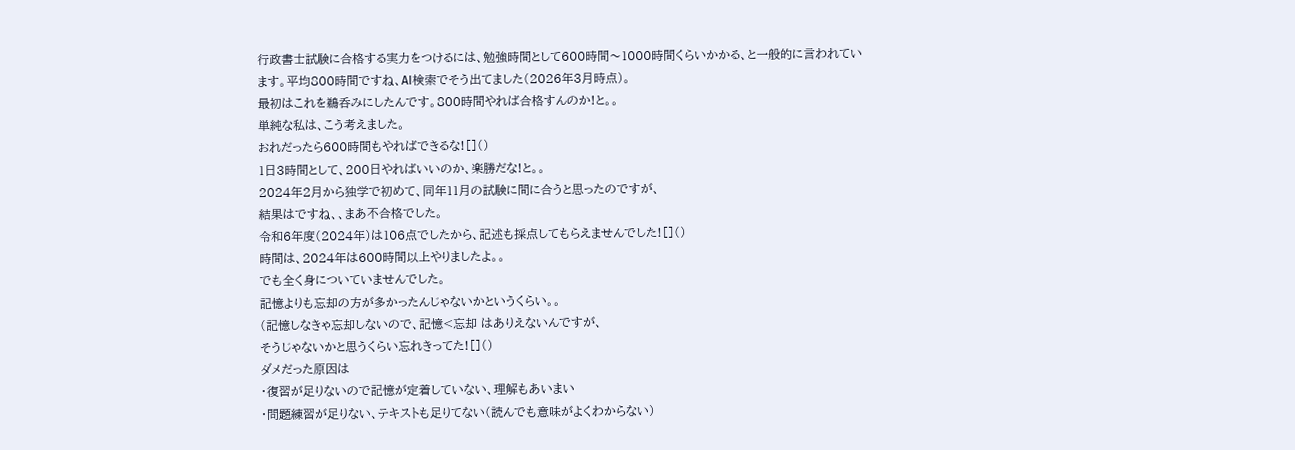行政書士試験に合格する実力をつけるには、勉強時間として600時間〜1000時間くらいかかる、と一般的に言われています。平均800時間ですね、AI検索でそう出てました(2026年3月時点)。
最初はこれを鵜呑みにしたんです。800時間やれば合格すんのか!と。。
単純な私は、こう考えました。
おれだったら600時間もやればできるな![]()
1日3時間として、200日やればいいのか、楽勝だな!と。。
2024年2月から独学で初めて、同年11月の試験に間に合うと思ったのですが、
結果はですね、、まあ不合格でした。
令和6年度(2024年)は106点でしたから、記述も採点してもらえませんでした![]()
時間は、2024年は600時間以上やりましたよ。。
でも全く身についていませんでした。
記憶よりも忘却の方が多かったんじゃないかというくらい。。
(記憶しなきゃ忘却しないので、記憶<忘却 はありえないんですが、
そうじゃないかと思うくらい忘れきってた![]()
ダメだった原因は
・復習が足りないので記憶が定着していない、理解もあいまい
・問題練習が足りない、テキストも足りてない(読んでも意味がよくわからない)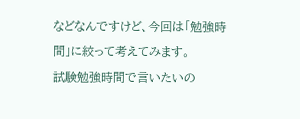などなんですけど、今回は「勉強時間」に絞って考えてみます。
試験勉強時間で言いたいの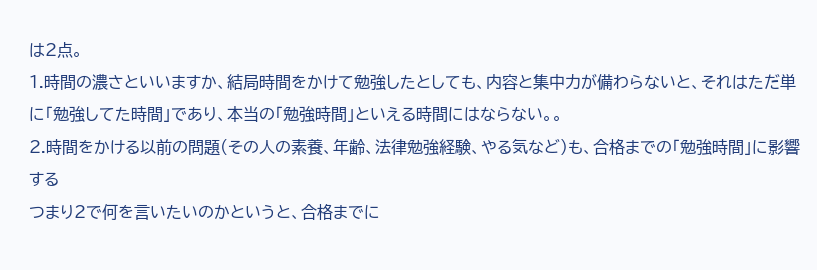は2点。
1.時間の濃さといいますか、結局時間をかけて勉強したとしても、内容と集中力が備わらないと、それはただ単に「勉強してた時間」であり、本当の「勉強時間」といえる時間にはならない。。
2.時間をかける以前の問題(その人の素養、年齢、法律勉強経験、やる気など)も、合格までの「勉強時間」に影響する
つまり2で何を言いたいのかというと、合格までに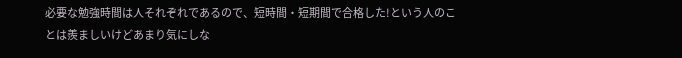必要な勉強時間は人それぞれであるので、短時間・短期間で合格した!という人のことは羨ましいけどあまり気にしな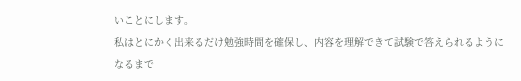いことにします。
私はとにかく出来るだけ勉強時間を確保し、内容を理解できて試験で答えられるようになるまで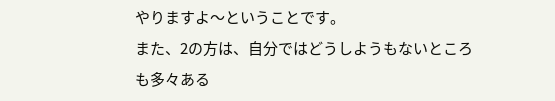やりますよ〜ということです。
また、2の方は、自分ではどうしようもないところも多々ある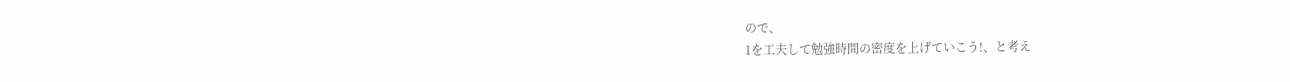ので、
1を工夫して勉強時間の密度を上げていこう!、と考え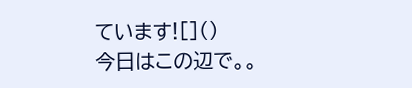ています![]()
今日はこの辺で。。